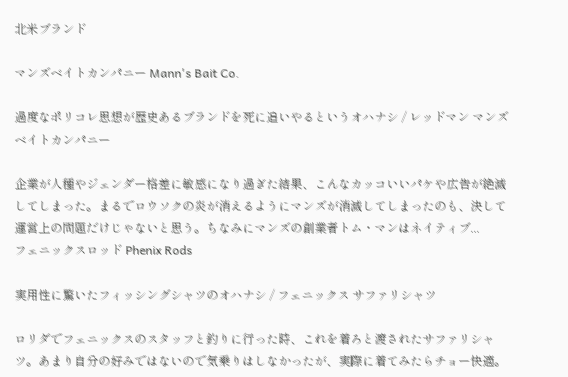北米ブランド

マンズベイトカンパニー Mann's Bait Co.

過度なポリコレ思想が歴史あるブランドを死に追いやるというオハナシ / レッドマン マンズベイトカンパニー

企業が人種やジェンダー格差に敏感になり過ぎた結果、こんなカッコいいパケや広告が絶滅してしまった。まるでロウソクの炎が消えるようにマンズが消滅してしまったのも、決して運営上の問題だけじゃないと思う。ちなみにマンズの創業者トム・マンはネイティブ...
フェニックスロッド Phenix Rods

実用性に驚いたフィッシングシャツのオハナシ / フェニックス サファリシャツ

ロリダでフェニックスのスタッフと釣りに行った時、これを着ろと渡されたサファリシャツ。あまり自分の好みではないので気乗りはしなかったが、実際に着てみたらチョー快適。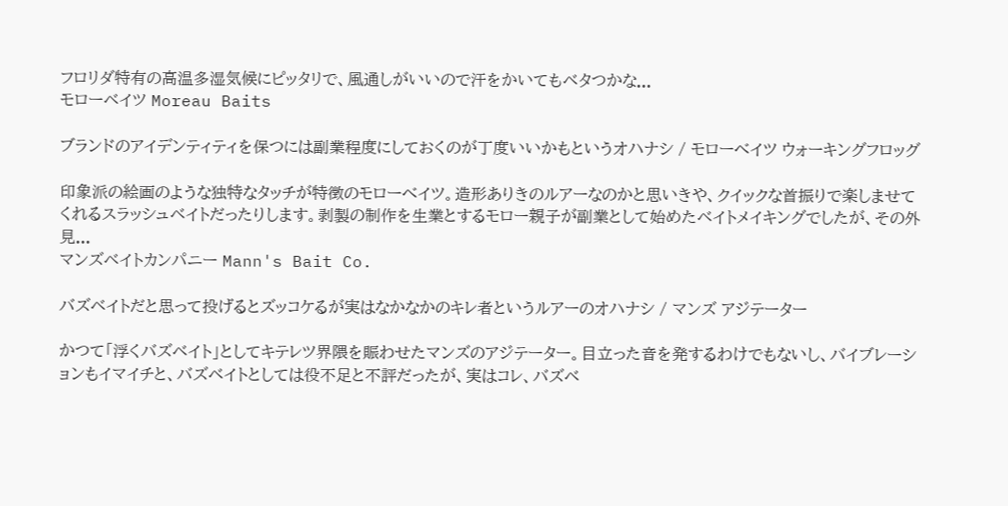フロリダ特有の高温多湿気候にピッタリで、風通しがいいので汗をかいてもベタつかな...
モローベイツ Moreau Baits

ブランドのアイデンティティを保つには副業程度にしておくのが丁度いいかもというオハナシ / モローべイツ ウォーキングフロッグ

印象派の絵画のような独特なタッチが特徴のモローべイツ。造形ありきのルアーなのかと思いきや、クイックな首振りで楽しませてくれるスラッシュベイトだったりします。剥製の制作を生業とするモロー親子が副業として始めたベイトメイキングでしたが、その外見...
マンズベイトカンパニー Mann's Bait Co.

バズベイトだと思って投げるとズッコケるが実はなかなかのキレ者というルアーのオハナシ / マンズ アジテーター

かつて「浮くバズベイト」としてキテレツ界隈を賑わせたマンズのアジテーター。目立った音を発するわけでもないし、バイブレーションもイマイチと、バズベイトとしては役不足と不評だったが、実はコレ、バズベ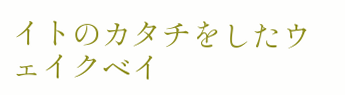イトのカタチをしたウェイクベイ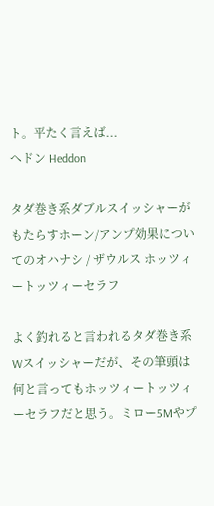ト。平たく言えば...
へドン Heddon

タダ巻き系ダブルスイッシャーがもたらすホーン/アンプ効果についてのオハナシ / ザウルス ホッツィートッツィーセラフ

よく釣れると言われるタダ巻き系Wスイッシャーだが、その筆頭は何と言ってもホッツィートッツィーセラフだと思う。ミロー5Mやプ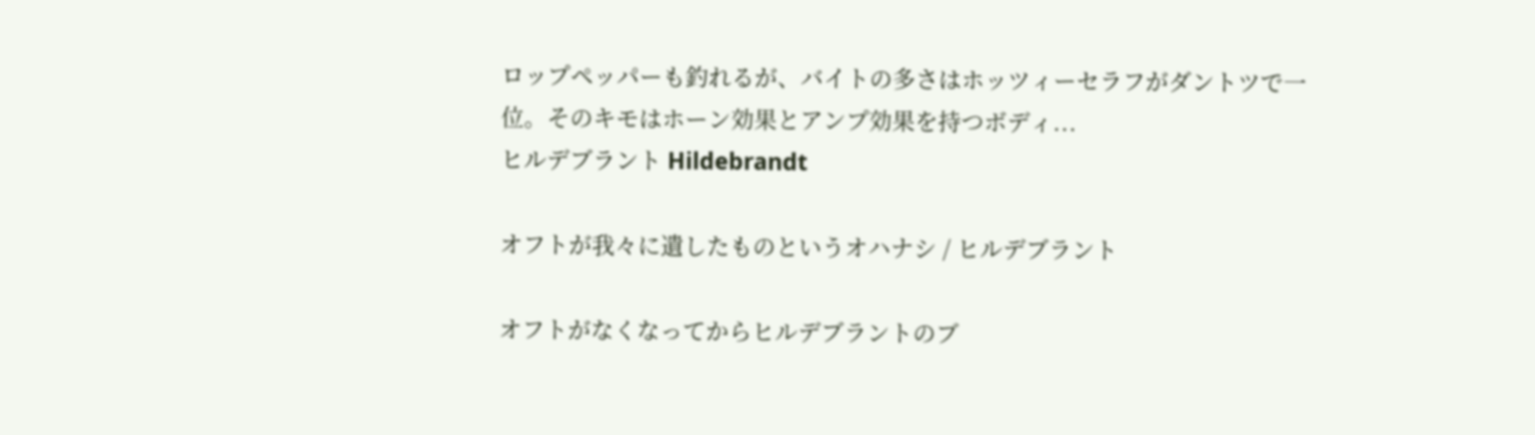ロップペッパーも釣れるが、バイトの多さはホッツィーセラフがダントツで一位。そのキモはホーン効果とアンプ効果を持つボディ...
ヒルデブラント Hildebrandt

オフトが我々に遺したものというオハナシ / ヒルデブラント

オフトがなくなってからヒルデブラントのブ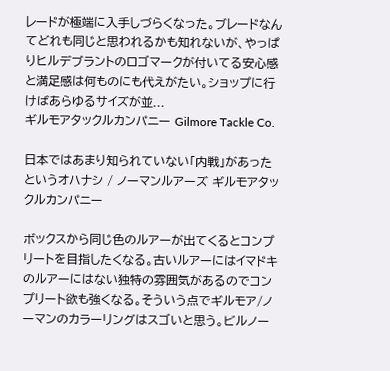レードが極端に入手しづらくなった。ブレードなんてどれも同じと思われるかも知れないが、やっぱりヒルデブラントのロゴマークが付いてる安心感と満足感は何ものにも代えがたい。ショップに行けばあらゆるサイズが並...
ギルモアタックルカンパニー Gilmore Tackle Co.

日本ではあまり知られていない「内戦」があったというオハナシ / ノーマンルアーズ ギルモアタックルカンパニー

ボックスから同じ色のルアーが出てくるとコンプリートを目指したくなる。古いルアーにはイマドキのルアーにはない独特の雰囲気があるのでコンプリート欲も強くなる。そういう点でギルモア/ノーマンのカラーリングはスゴいと思う。ビルノー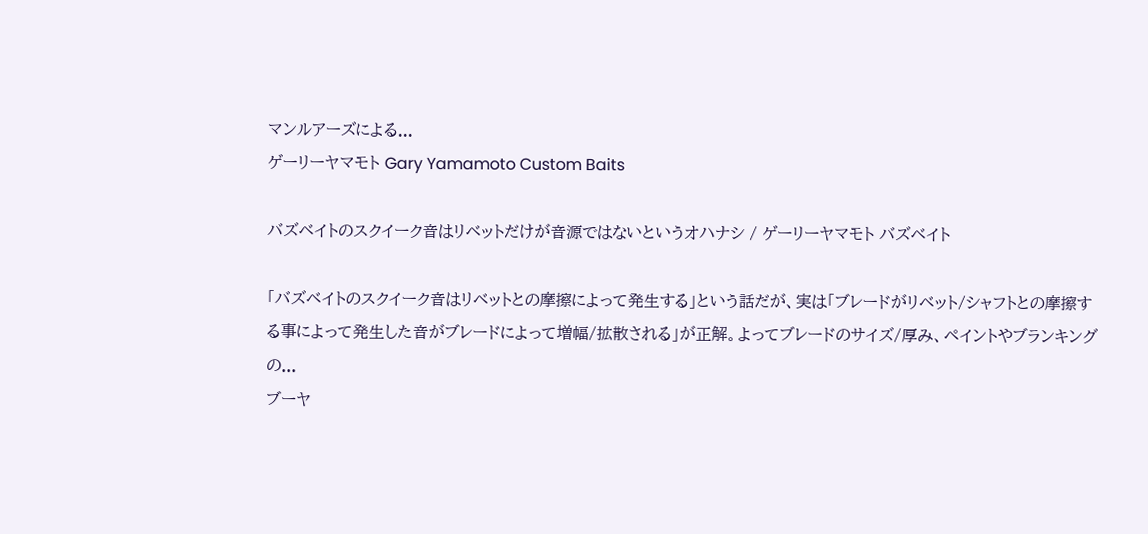マンルアーズによる...
ゲーリーヤマモト Gary Yamamoto Custom Baits

バズベイトのスクイーク音はリベットだけが音源ではないというオハナシ / ゲーリーヤマモト バズベイト

「バズベイトのスクイーク音はリベットとの摩擦によって発生する」という話だが、実は「ブレードがリベット/シャフトとの摩擦する事によって発生した音がブレードによって増幅/拡散される」が正解。よってブレードのサイズ/厚み、ペイントやブランキングの...
ブーヤ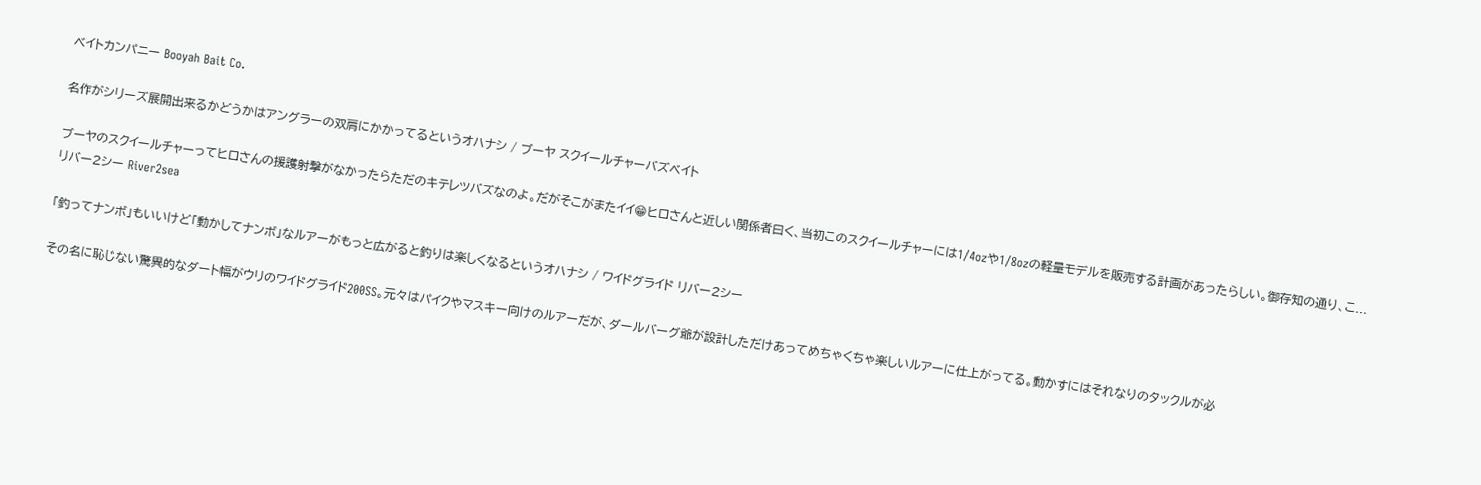ベイトカンパニー Booyah Bait Co.

名作がシリーズ展開出来るかどうかはアングラーの双肩にかかってるというオハナシ / ブーヤ スクイールチャーバズベイト

ブーヤのスクイールチャーってヒロさんの援護射撃がなかったらただのキテレツバズなのよ。だがそこがまたイイ😁ヒロさんと近しい関係者曰く、当初このスクイールチャーには1/4ozや1/8ozの軽量モデルを販売する計画があったらしい。御存知の通り、こ...
リバー2シー River2sea

「釣ってナンボ」もいいけど「動かしてナンボ」なルアーがもっと広がると釣りは楽しくなるというオハナシ / ワイドグライド リバー2シー

その名に恥じない驚異的なダート幅がウリのワイドグライド200SS。元々はパイクやマスキー向けのルアーだが、ダールバーグ爺が設計しただけあってめちゃくちゃ楽しいルアーに仕上がってる。動かすにはそれなりのタックルが必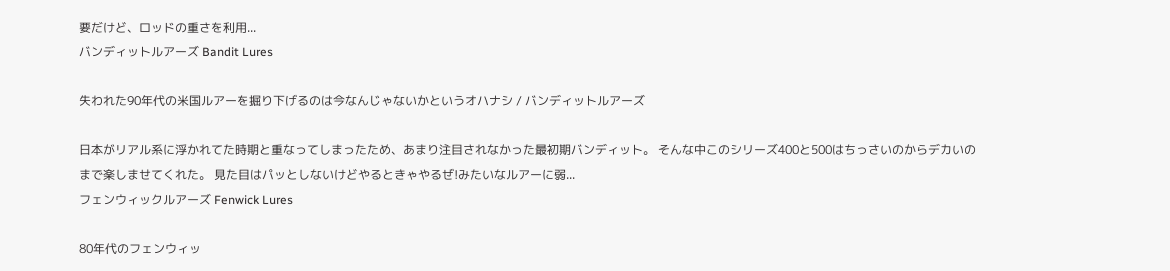要だけど、ロッドの重さを利用...
バンディットルアーズ Bandit Lures

失われた90年代の米国ルアーを掘り下げるのは今なんじゃないかというオハナシ / バンディットルアーズ

日本がリアル系に浮かれてた時期と重なってしまったため、あまり注目されなかった最初期バンディット。 そんな中このシリーズ400と500はちっさいのからデカいのまで楽しませてくれた。 見た目はパッとしないけどやるときゃやるぜ!みたいなルアーに弱...
フェンウィックルアーズ Fenwick Lures

80年代のフェンウィッ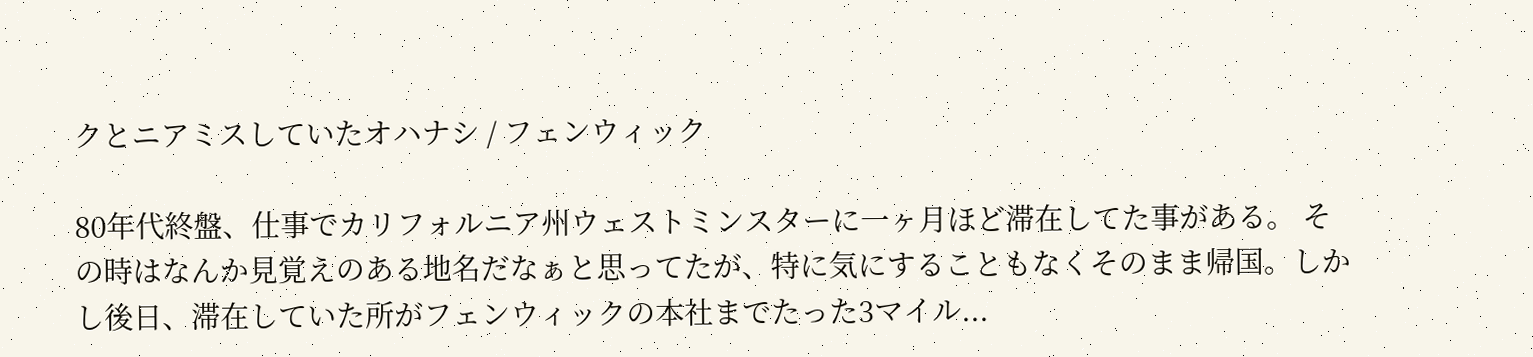クとニアミスしていたオハナシ / フェンウィック

80年代終盤、仕事でカリフォルニア州ウェストミンスターに一ヶ月ほど滞在してた事がある。 その時はなんか見覚えのある地名だなぁと思ってたが、特に気にすることもなくそのまま帰国。しかし後日、滞在していた所がフェンウィックの本社までたった3マイル...